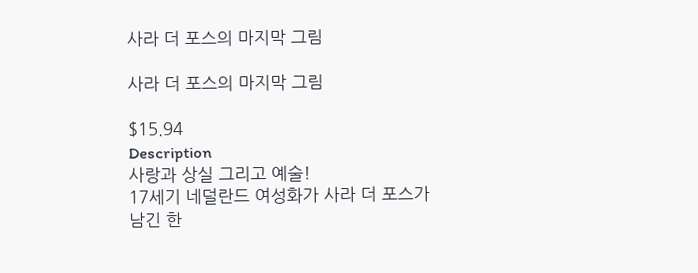사라 더 포스의 마지막 그림

사라 더 포스의 마지막 그림

$15.94
Description
사랑과 상실 그리고 예술!
17세기 네덜란드 여성화가 사라 더 포스가 남긴 한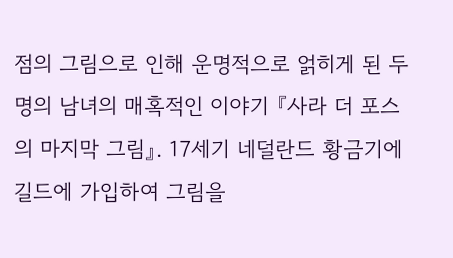점의 그림으로 인해 운명적으로 얽히게 된 두 명의 남녀의 매혹적인 이야기 『사라 더 포스의 마지막 그림』. 17세기 네덜란드 황금기에 길드에 가입하여 그림을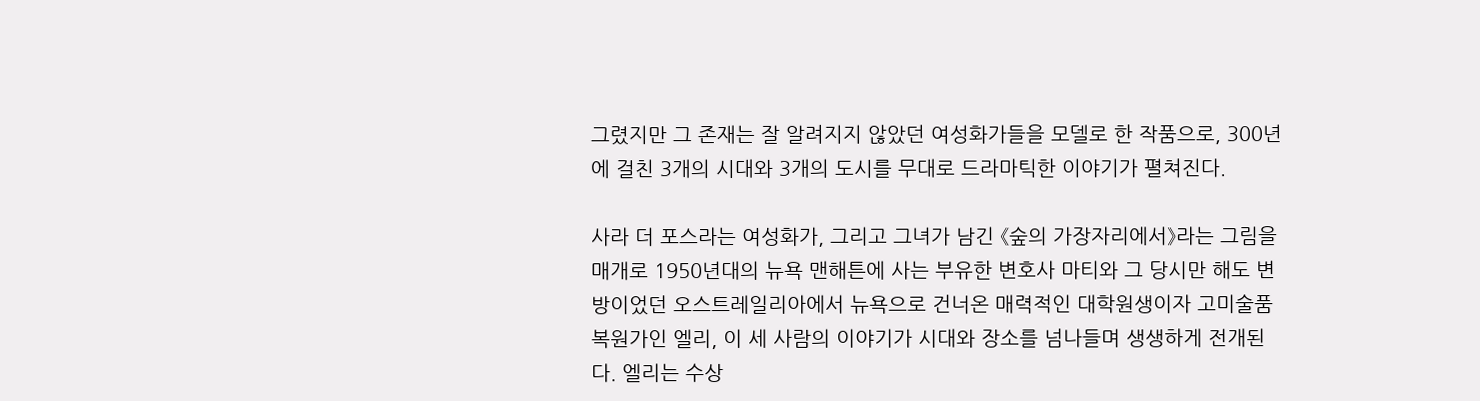그렸지만 그 존재는 잘 알려지지 않았던 여성화가들을 모델로 한 작품으로, 300년에 걸친 3개의 시대와 3개의 도시를 무대로 드라마틱한 이야기가 펼쳐진다.

사라 더 포스라는 여성화가, 그리고 그녀가 남긴 《숲의 가장자리에서》라는 그림을 매개로 1950년대의 뉴욕 맨해튼에 사는 부유한 변호사 마티와 그 당시만 해도 변방이었던 오스트레일리아에서 뉴욕으로 건너온 매력적인 대학원생이자 고미술품 복원가인 엘리, 이 세 사람의 이야기가 시대와 장소를 넘나들며 생생하게 전개된다. 엘리는 수상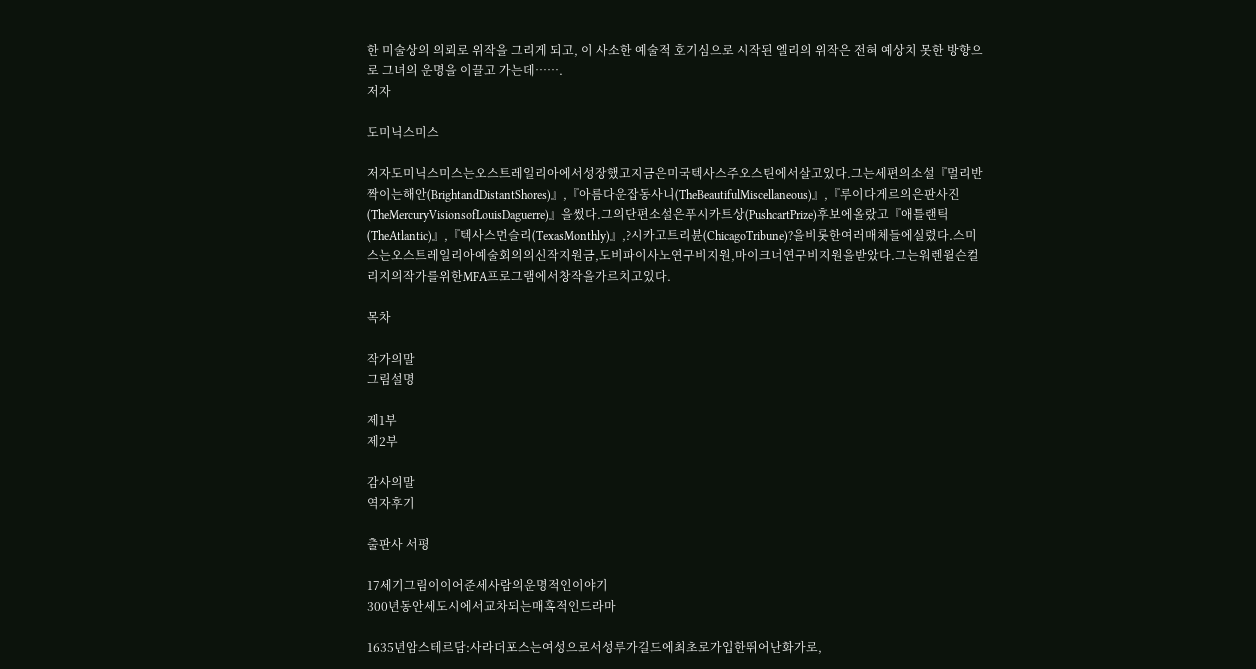한 미술상의 의뢰로 위작을 그리게 되고, 이 사소한 예술적 호기심으로 시작된 엘리의 위작은 전혀 예상치 못한 방향으로 그녀의 운명을 이끌고 가는데…….
저자

도미닉스미스

저자도미닉스미스는오스트레일리아에서성장했고지금은미국텍사스주오스틴에서살고있다.그는세편의소설『멀리반짝이는해안(BrightandDistantShores)』,『아름다운잡동사니(TheBeautifulMiscellaneous)』,『루이다게르의은판사진(TheMercuryVisionsofLouisDaguerre)』을썼다.그의단편소설은푸시카트상(PushcartPrize)후보에올랐고『애틀랜틱(TheAtlantic)』,『텍사스먼슬리(TexasMonthly)』,?시카고트리뷴(ChicagoTribune)?을비롯한여러매체들에실렸다.스미스는오스트레일리아예술회의의신작지원금,도비파이사노연구비지원,마이크너연구비지원을받았다.그는워렌윌슨컬리지의작가를위한MFA프로그램에서창작을가르치고있다.

목차

작가의말
그림설명

제1부
제2부

감사의말
역자후기

출판사 서평

17세기그림이이어준세사람의운명적인이야기
300년동안세도시에서교차되는매혹적인드라마

1635년암스테르담:사라더포스는여성으로서성루가길드에최초로가입한뛰어난화가로,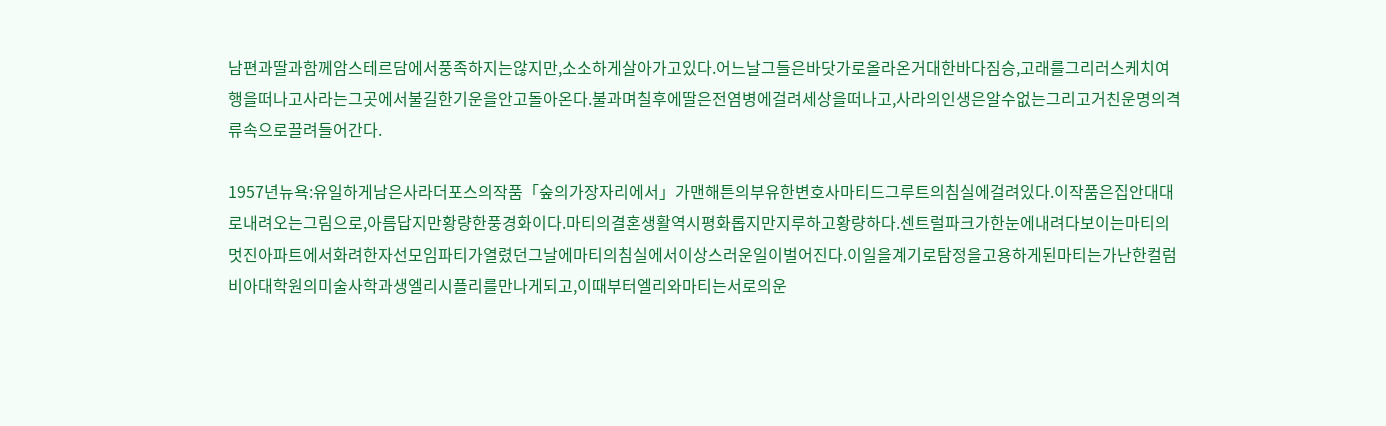남편과딸과함께암스테르담에서풍족하지는않지만,소소하게살아가고있다.어느날그들은바닷가로올라온거대한바다짐승,고래를그리러스케치여행을떠나고사라는그곳에서불길한기운을안고돌아온다.불과며칠후에딸은전염병에걸려세상을떠나고,사라의인생은알수없는그리고거친운명의격류속으로끌려들어간다.

1957년뉴욕:유일하게남은사라더포스의작품「숲의가장자리에서」가맨해튼의부유한변호사마티드그루트의침실에걸려있다.이작품은집안대대로내려오는그림으로,아름답지만황량한풍경화이다.마티의결혼생활역시평화롭지만지루하고황량하다.센트럴파크가한눈에내려다보이는마티의멋진아파트에서화려한자선모임파티가열렸던그날에마티의침실에서이상스러운일이벌어진다.이일을계기로탐정을고용하게된마티는가난한컬럼비아대학원의미술사학과생엘리시플리를만나게되고,이때부터엘리와마티는서로의운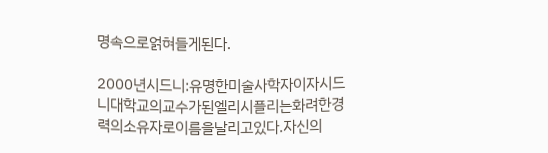명속으로얽혀들게된다.

2000년시드니:유명한미술사학자이자시드니대학교의교수가된엘리시플리는화려한경력의소유자로이름을날리고있다.자신의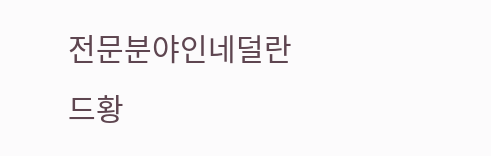전문분야인네덜란드황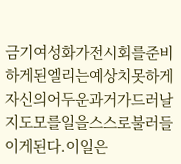금기여성화가전시회를준비하게된엘리는예상치못하게자신의어두운과거가드러날지도모를일을스스로불러들이게된다.이일은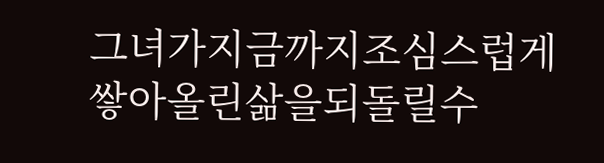그녀가지금까지조심스럽게쌓아올린삶을되돌릴수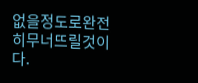없을정도로완전히무너뜨릴것이다.